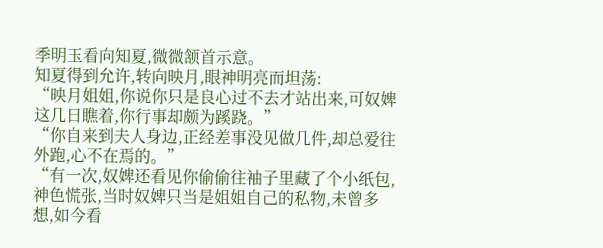季明玉看向知夏,微微颔首示意。
知夏得到允许,转向映月,眼神明亮而坦荡:
“映月姐姐,你说你只是良心过不去才站出来,可奴婢这几日瞧着,你行事却颇为蹊跷。”
“你自来到夫人身边,正经差事没见做几件,却总爱往外跑,心不在焉的。”
“有一次,奴婢还看见你偷偷往袖子里藏了个小纸包,神色慌张,当时奴婢只当是姐姐自己的私物,未曾多想,如今看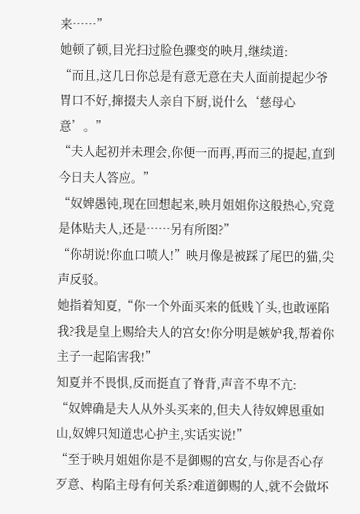来……”
她顿了顿,目光扫过脸色骤变的映月,继续道:
“而且,这几日你总是有意无意在夫人面前提起少爷胃口不好,撺掇夫人亲自下厨,说什么‘慈母心意’。”
“夫人起初并未理会,你便一而再,再而三的提起,直到今日夫人答应。”
“奴婢愚钝,现在回想起来,映月姐姐你这般热心,究竟是体贴夫人,还是……另有所图?”
“你胡说!你血口喷人!”映月像是被踩了尾巴的猫,尖声反驳。
她指着知夏,“你一个外面买来的低贱丫头,也敢诬陷我?我是皇上赐给夫人的宫女!你分明是嫉妒我,帮着你主子一起陷害我!”
知夏并不畏惧,反而挺直了脊背,声音不卑不亢:
“奴婢确是夫人从外头买来的,但夫人待奴婢恩重如山,奴婢只知道忠心护主,实话实说!”
“至于映月姐姐你是不是御赐的宫女,与你是否心存歹意、构陷主母有何关系?难道御赐的人,就不会做坏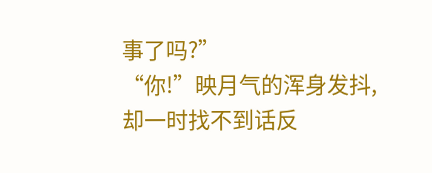事了吗?”
“你!”映月气的浑身发抖,却一时找不到话反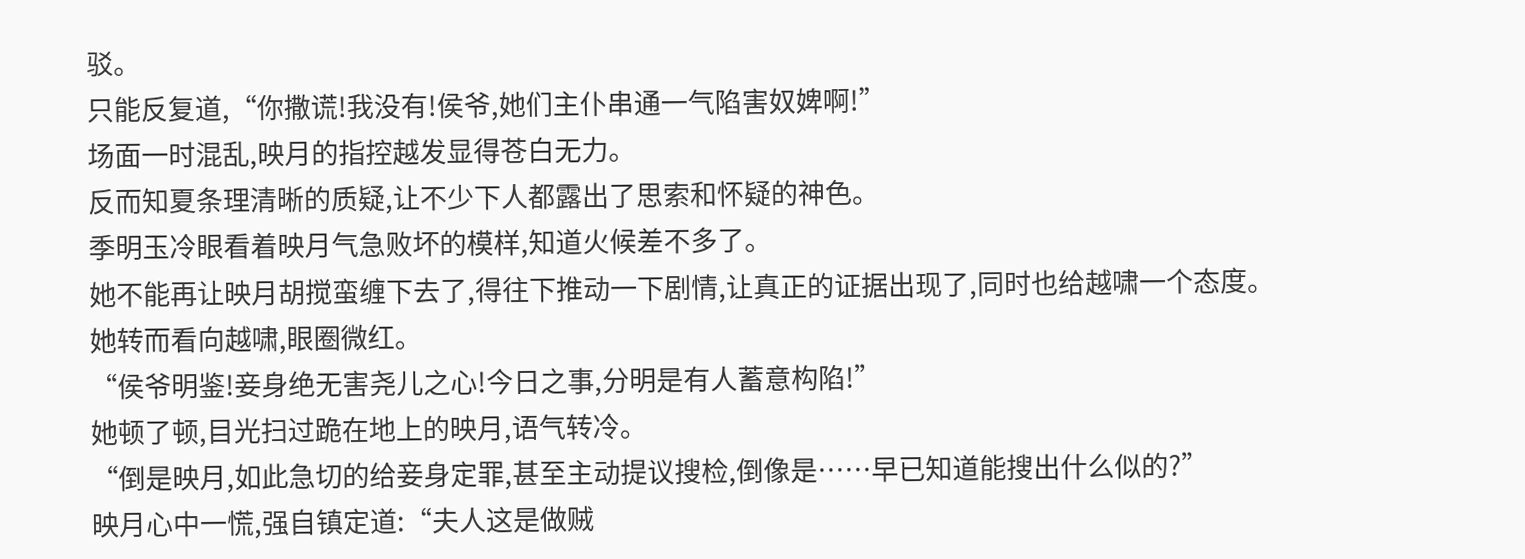驳。
只能反复道,“你撒谎!我没有!侯爷,她们主仆串通一气陷害奴婢啊!”
场面一时混乱,映月的指控越发显得苍白无力。
反而知夏条理清晰的质疑,让不少下人都露出了思索和怀疑的神色。
季明玉冷眼看着映月气急败坏的模样,知道火候差不多了。
她不能再让映月胡搅蛮缠下去了,得往下推动一下剧情,让真正的证据出现了,同时也给越啸一个态度。
她转而看向越啸,眼圈微红。
“侯爷明鉴!妾身绝无害尧儿之心!今日之事,分明是有人蓄意构陷!”
她顿了顿,目光扫过跪在地上的映月,语气转冷。
“倒是映月,如此急切的给妾身定罪,甚至主动提议搜检,倒像是……早已知道能搜出什么似的?”
映月心中一慌,强自镇定道:“夫人这是做贼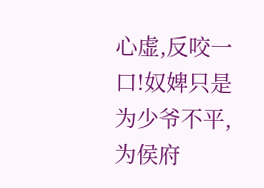心虚,反咬一口!奴婢只是为少爷不平,为侯府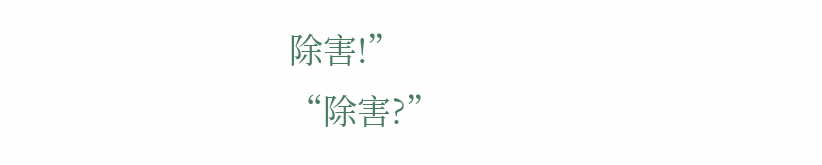除害!”
“除害?”